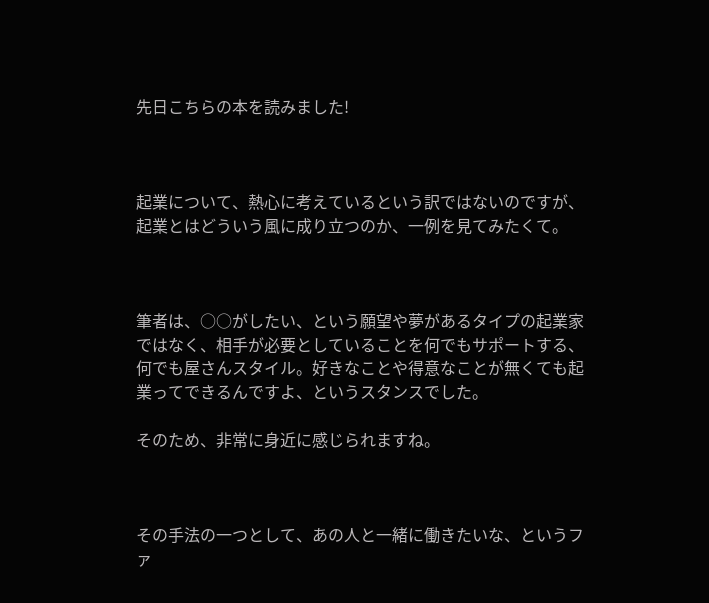先日こちらの本を読みました!



起業について、熱心に考えているという訳ではないのですが、起業とはどういう風に成り立つのか、一例を見てみたくて。



筆者は、○○がしたい、という願望や夢があるタイプの起業家ではなく、相手が必要としていることを何でもサポートする、何でも屋さんスタイル。好きなことや得意なことが無くても起業ってできるんですよ、というスタンスでした。

そのため、非常に身近に感じられますね。



その手法の一つとして、あの人と一緒に働きたいな、というファ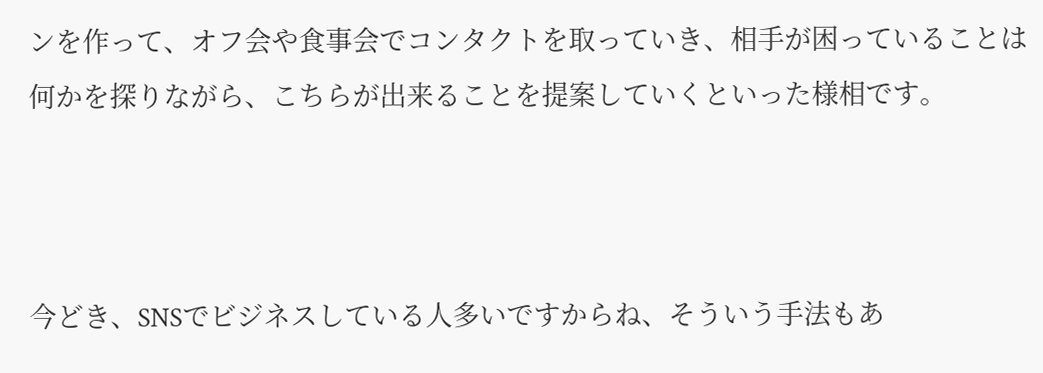ンを作って、オフ会や食事会でコンタクトを取っていき、相手が困っていることは何かを探りながら、こちらが出来ることを提案していくといった様相です。



今どき、SNSでビジネスしている人多いですからね、そういう手法もあ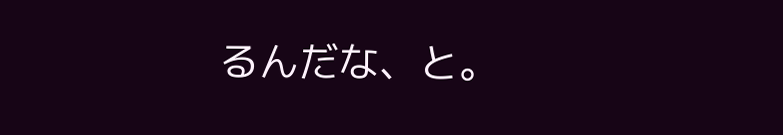るんだな、と。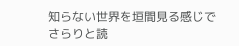知らない世界を垣間見る感じでさらりと読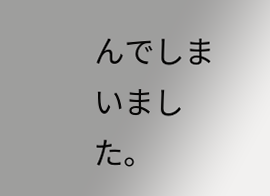んでしまいました。